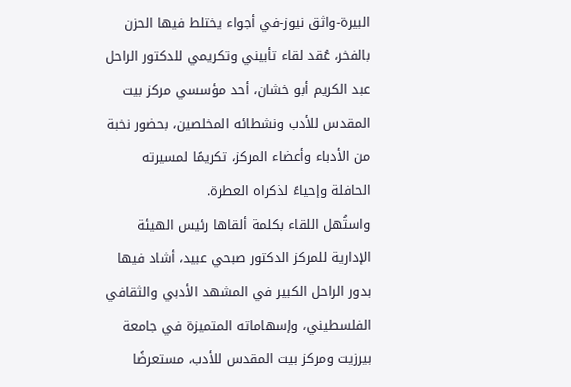البيرة-واثق نيوز-في أجواء يختلط فيها الحزن بالفخر، عُقد لقاء تأبيني وتكريمي للدكتور الراحل عبد الكريم أبو خشان، أحد مؤسسي مركز بيت المقدس للأدب ونشطائه المخلصين، بحضور نخبة من الأدباء وأعضاء المركز، تكريمًا لمسيرته الحافلة وإحياءً لذكراه العطرة.
واستُهل اللقاء بكلمة ألقاها رئيس الهيئة الإدارية للمركز الدكتور صبحي عبيد، أشاد فيها بدور الراحل الكبير في المشهد الأدبي والثقافي الفلسطيني، وإسهاماته المتميزة في جامعة بيرزيت ومركز بيت المقدس للأدب، مستعرضًا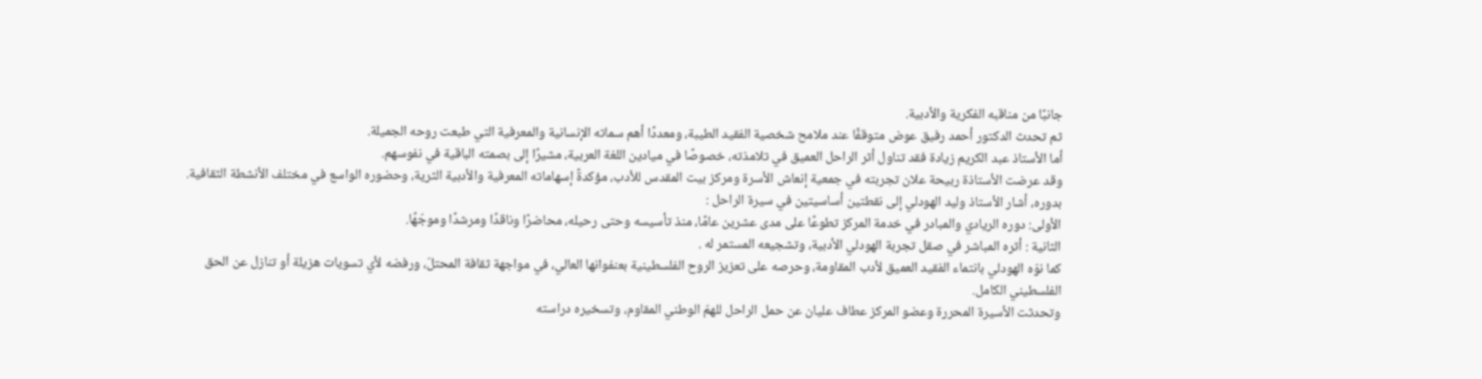جانبًا من مناقبه الفكرية والأدبية.
ثم تحدث الدكتور أحمد رفيق عوض متوقفًا عند ملامح شخصية الفقيد الطيبة، ومعددًا أهم سماته الإنسانية والمعرفية التي طبعت روحه الجميلة.
أما الأستاذ عبد الكريم زيادة فقد تناول أثر الراحل العميق في تلامذته، خصوصًا في ميادين اللغة العربية، مشيرًا إلى بصمته الباقية في نفوسهم.
وقد عرضت الأستاذة ربيحة علان تجربته في جمعية إنعاش الأسرة ومركز بيت المقدس للأدب، مؤكدةً إسهاماته المعرفية والأدبية الثرية، وحضوره الواسع في مختلف الأنشطة الثقافية.
بدوره، أشار الأستاذ وليد الهودلي إلى نقطتين أساسيتين في سيرة الراحل :
الأولى: دوره الريادي والمبادر في خدمة المركز تطوعًا على مدى عشرين عامًا، منذ تأسيسه وحتى رحيله، محاضرًا وناقدًا ومرشدًا وموجّهًا.
الثانية : أثره المباشر في صقل تجربة الهودلي الأدبية، وتشجيعه المستمر له .
كما نوّه الهودلي بانتماء الفقيد العميق لأدب المقاومة، وحرصه على تعزيز الروح الفلسطينية بعنفوانها العالي، في مواجهة ثقافة المحتلّ، ورفضه لأي تسويات هزيلة أو تنازل عن الحق الفلسطيني الكامل.
وتحدثت الأسيرة المحررة وعضو المركز عطاف عليان عن حمل الراحل للهمّ الوطني المقاوم، وتسخيره دراسته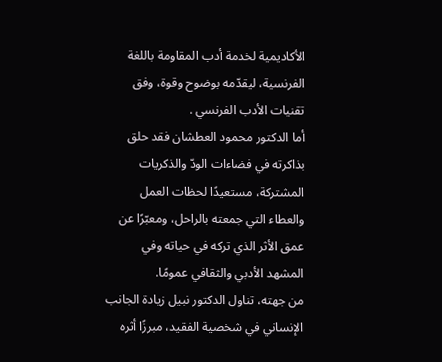الأكاديمية لخدمة أدب المقاومة باللغة الفرنسية، ليقدّمه بوضوح وقوة، وفق تقنيات الأدب الفرنسي .
أما الدكتور محمود العطشان فقد حلق بذاكرته في فضاءات الودّ والذكريات المشتركة، مستعيدًا لحظات العمل والعطاء التي جمعته بالراحل، ومعبّرًا عن عمق الأثر الذي تركه في حياته وفي المشهد الأدبي والثقافي عمومًا.
من جهته، تناول الدكتور نبيل زيادة الجانب الإنساني في شخصية الفقيد، مبرزًا أثره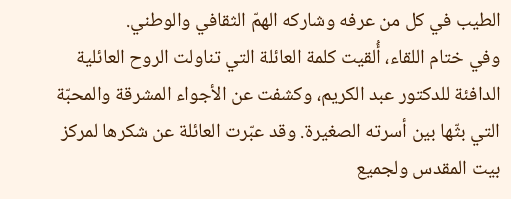الطيب في كل من عرفه وشاركه الهمّ الثقافي والوطني.
وفي ختام اللقاء، أُلقيت كلمة العائلة التي تناولت الروح العائلية الدافئة للدكتور عبد الكريم، وكشفت عن الأجواء المشرقة والمحبّة التي بثّها بين أسرته الصغيرة. وقد عبّرت العائلة عن شكرها لمركز بيت المقدس ولجميع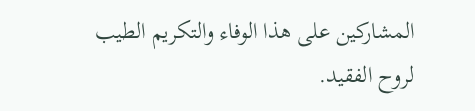المشاركين على هذا الوفاء والتكريم الطيب لروح الفقيد.